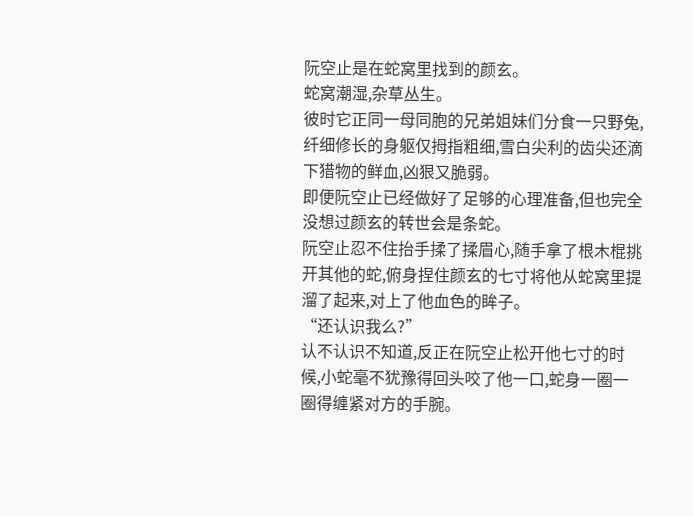阮空止是在蛇窝里找到的颜玄。
蛇窝潮湿,杂草丛生。
彼时它正同一母同胞的兄弟姐妹们分食一只野兔,纤细修长的身躯仅拇指粗细,雪白尖利的齿尖还滴下猎物的鲜血,凶狠又脆弱。
即便阮空止已经做好了足够的心理准备,但也完全没想过颜玄的转世会是条蛇。
阮空止忍不住抬手揉了揉眉心,随手拿了根木棍挑开其他的蛇,俯身捏住颜玄的七寸将他从蛇窝里提溜了起来,对上了他血色的眸子。
“还认识我么?”
认不认识不知道,反正在阮空止松开他七寸的时候,小蛇毫不犹豫得回头咬了他一口,蛇身一圈一圈得缠紧对方的手腕。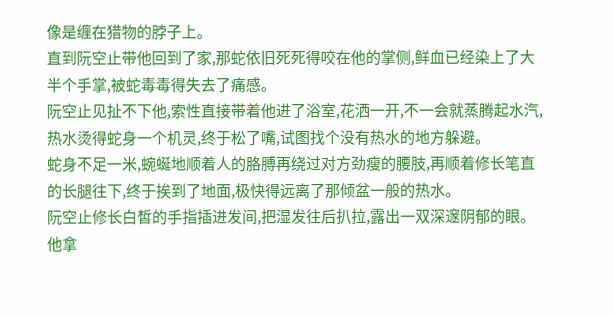像是缠在猎物的脖子上。
直到阮空止带他回到了家,那蛇依旧死死得咬在他的掌侧,鲜血已经染上了大半个手掌,被蛇毒毒得失去了痛感。
阮空止见扯不下他,索性直接带着他进了浴室,花洒一开,不一会就蒸腾起水汽,热水烫得蛇身一个机灵,终于松了嘴,试图找个没有热水的地方躲避。
蛇身不足一米,蜿蜒地顺着人的胳膊再绕过对方劲瘦的腰肢,再顺着修长笔直的长腿往下,终于挨到了地面,极快得远离了那倾盆一般的热水。
阮空止修长白皙的手指插进发间,把湿发往后扒拉,露出一双深邃阴郁的眼。他拿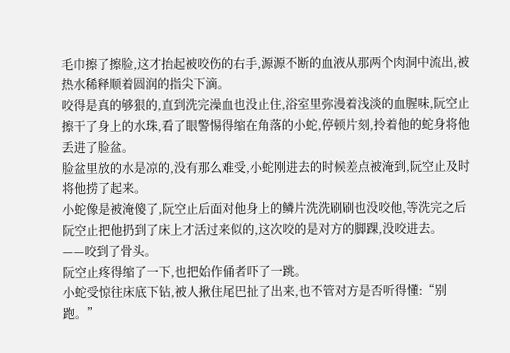毛巾擦了擦脸,这才抬起被咬伤的右手,源源不断的血液从那两个肉洞中流出,被热水稀释顺着圆润的指尖下滴。
咬得是真的够狠的,直到洗完澡血也没止住,浴室里弥漫着浅淡的血腥味,阮空止擦干了身上的水珠,看了眼警惕得缩在角落的小蛇,停顿片刻,拎着他的蛇身将他丢进了脸盆。
脸盆里放的水是凉的,没有那么难受,小蛇刚进去的时候差点被淹到,阮空止及时将他捞了起来。
小蛇像是被淹傻了,阮空止后面对他身上的鳞片洗洗刷刷也没咬他,等洗完之后阮空止把他扔到了床上才活过来似的,这次咬的是对方的脚踝,没咬进去。
——咬到了骨头。
阮空止疼得缩了一下,也把始作俑者吓了一跳。
小蛇受惊往床底下钻,被人揪住尾巴扯了出来,也不管对方是否听得懂:“别跑。”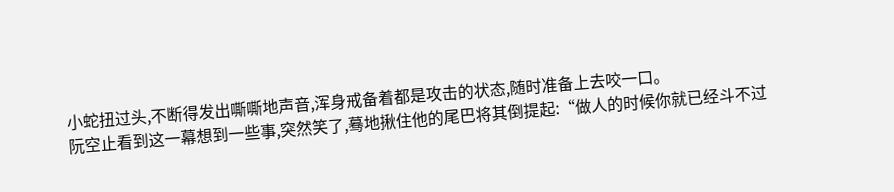小蛇扭过头,不断得发出嘶嘶地声音,浑身戒备着都是攻击的状态,随时准备上去咬一口。
阮空止看到这一幕想到一些事,突然笑了,蓦地揪住他的尾巴将其倒提起:“做人的时候你就已经斗不过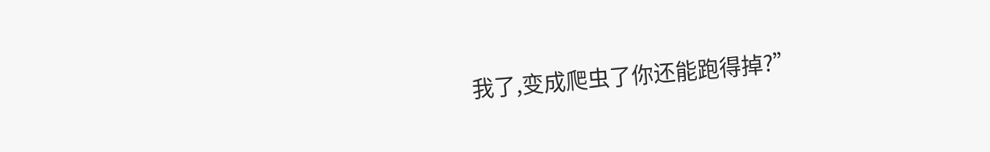我了,变成爬虫了你还能跑得掉?”